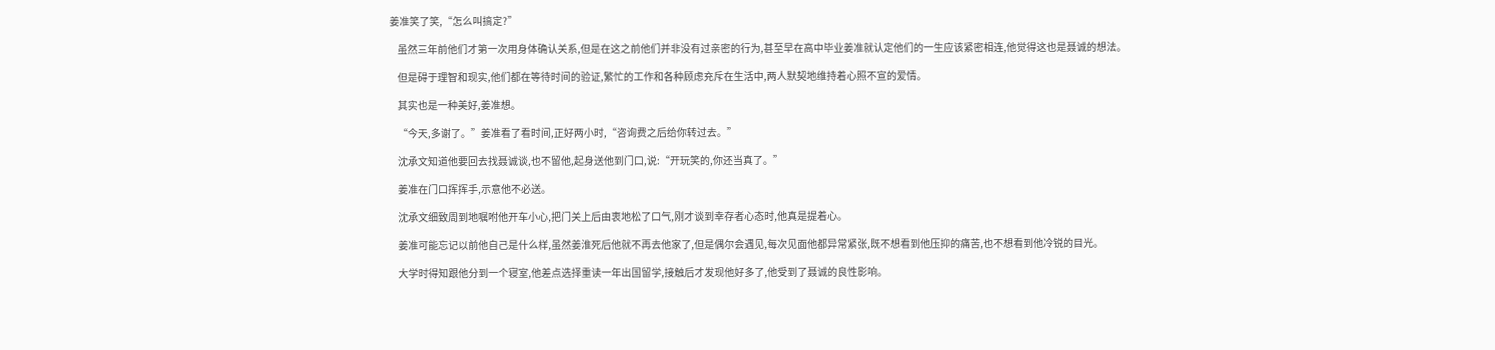姜准笑了笑,“怎么叫搞定?”

    虽然三年前他们才第一次用身体确认关系,但是在这之前他们并非没有过亲密的行为,甚至早在高中毕业姜准就认定他们的一生应该紧密相连,他觉得这也是聂诚的想法。

    但是碍于理智和现实,他们都在等待时间的验证,繁忙的工作和各种顾虑充斥在生活中,两人默契地维持着心照不宣的爱情。

    其实也是一种美好,姜准想。

    “今天,多谢了。”姜准看了看时间,正好两小时,“咨询费之后给你转过去。”

    沈承文知道他要回去找聂诚谈,也不留他,起身送他到门口,说:“开玩笑的,你还当真了。”

    姜准在门口挥挥手,示意他不必送。

    沈承文细致周到地嘱咐他开车小心,把门关上后由衷地松了口气,刚才谈到幸存者心态时,他真是提着心。

    姜准可能忘记以前他自己是什么样,虽然姜淮死后他就不再去他家了,但是偶尔会遇见,每次见面他都异常紧张,既不想看到他压抑的痛苦,也不想看到他冷锐的目光。

    大学时得知跟他分到一个寝室,他差点选择重读一年出国留学,接触后才发现他好多了,他受到了聂诚的良性影响。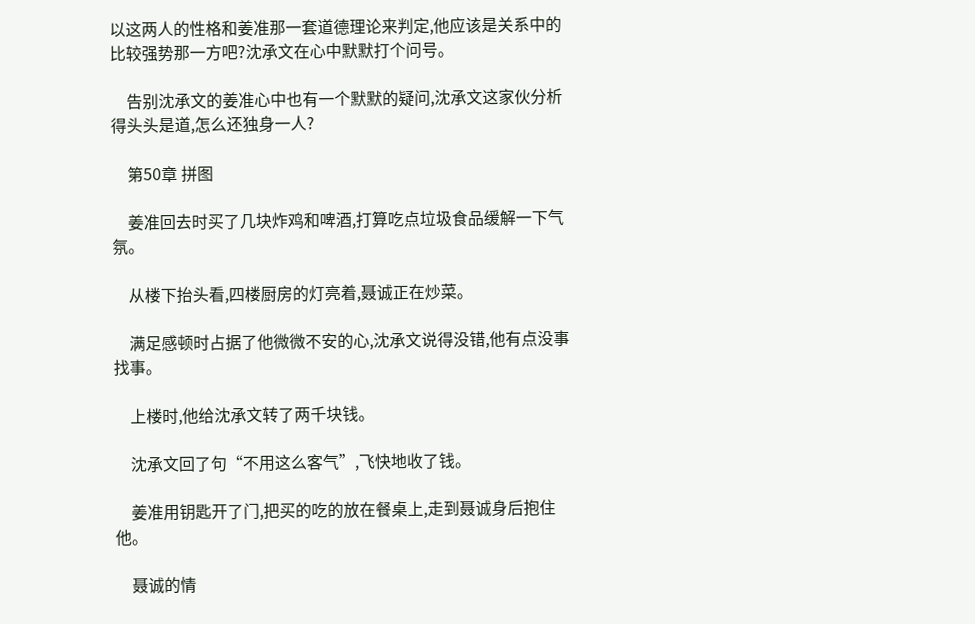以这两人的性格和姜准那一套道德理论来判定,他应该是关系中的比较强势那一方吧?沈承文在心中默默打个问号。

    告别沈承文的姜准心中也有一个默默的疑问,沈承文这家伙分析得头头是道,怎么还独身一人?

    第50章 拼图

    姜准回去时买了几块炸鸡和啤酒,打算吃点垃圾食品缓解一下气氛。

    从楼下抬头看,四楼厨房的灯亮着,聂诚正在炒菜。

    满足感顿时占据了他微微不安的心,沈承文说得没错,他有点没事找事。

    上楼时,他给沈承文转了两千块钱。

    沈承文回了句“不用这么客气”,飞快地收了钱。

    姜准用钥匙开了门,把买的吃的放在餐桌上,走到聂诚身后抱住他。

    聂诚的情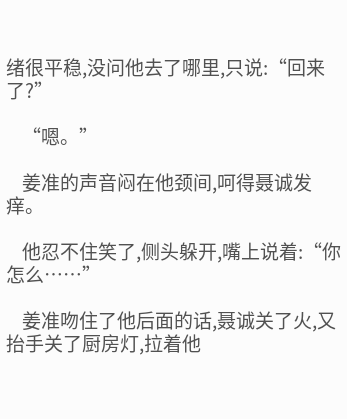绪很平稳,没问他去了哪里,只说:“回来了?”

    “嗯。”

    姜准的声音闷在他颈间,呵得聂诚发痒。

    他忍不住笑了,侧头躲开,嘴上说着:“你怎么……”

    姜准吻住了他后面的话,聂诚关了火,又抬手关了厨房灯,拉着他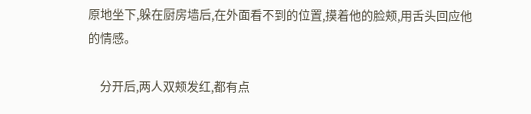原地坐下,躲在厨房墙后,在外面看不到的位置,摸着他的脸颊,用舌头回应他的情感。

    分开后,两人双颊发红,都有点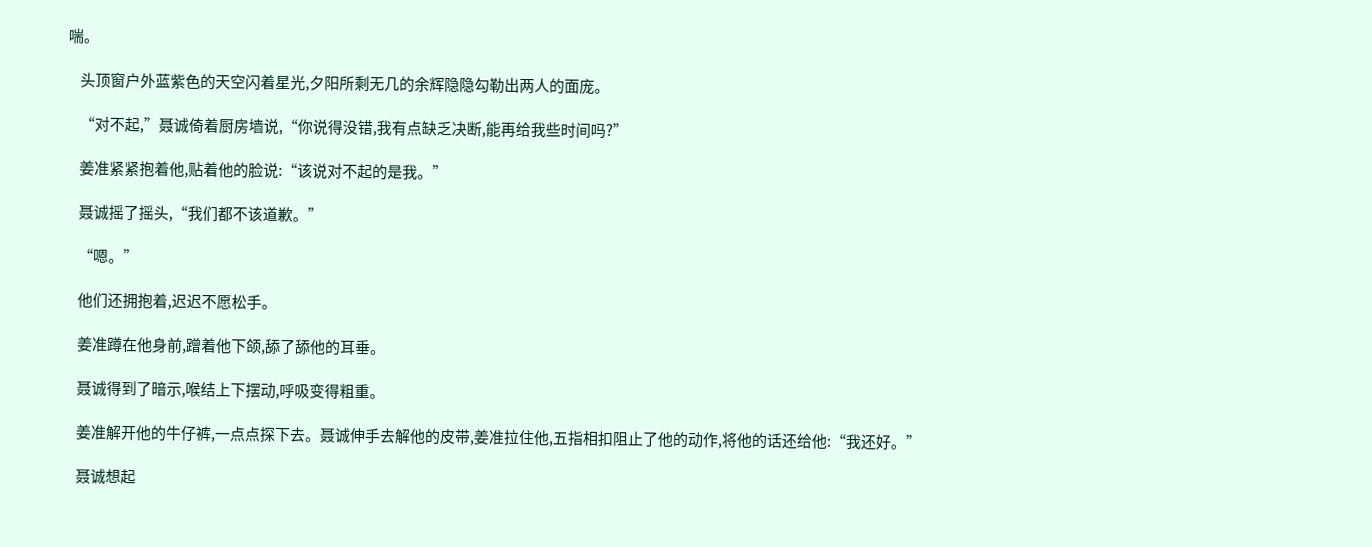喘。

    头顶窗户外蓝紫色的天空闪着星光,夕阳所剩无几的余辉隐隐勾勒出两人的面庞。

    “对不起,”聂诚倚着厨房墙说,“你说得没错,我有点缺乏决断,能再给我些时间吗?”

    姜准紧紧抱着他,贴着他的脸说:“该说对不起的是我。”

    聂诚摇了摇头,“我们都不该道歉。”

    “嗯。”

    他们还拥抱着,迟迟不愿松手。

    姜准蹲在他身前,蹭着他下颌,舔了舔他的耳垂。

    聂诚得到了暗示,喉结上下摆动,呼吸变得粗重。

    姜准解开他的牛仔裤,一点点探下去。聂诚伸手去解他的皮带,姜准拉住他,五指相扣阻止了他的动作,将他的话还给他:“我还好。”

    聂诚想起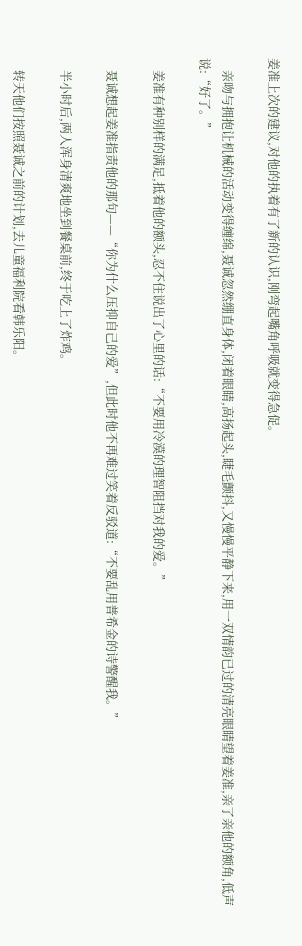姜准上次的建议,对他的执着有了新的认识,刚弯起嘴角呼吸就变得急促。

    亲吻与拥抱让机械的活动变得缠绵,聂诚忽然绷直身体,闭着眼睛,高扬起头,睫毛颤抖,又慢慢平静下来,用一双情韵已过的清亮眼睛望着姜准,亲了亲他的额角,低声说:“好了。”

    姜准有种别样的满足,抵着他的额头,忍不住说出了心里的话:“不要用冷漠的理智阻挡对我的爱。”

    聂诚想起姜准指责他的那句——“你为什么压抑自己的爱”,但此时他不再难过笑着反驳道:“不要乱用普希金的诗警醒我。”

    半小时后,两人浑身清爽地坐到餐桌前,终于吃上了炸鸡。

    转天他们按照聂诚之前的计划,去儿童福利院看韩乐阳。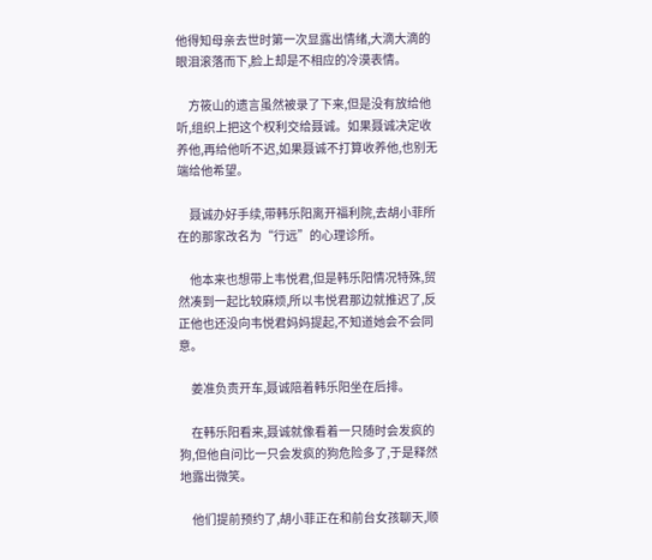他得知母亲去世时第一次显露出情绪,大滴大滴的眼泪滚落而下,脸上却是不相应的冷漠表情。

    方筱山的遗言虽然被录了下来,但是没有放给他听,组织上把这个权利交给聂诚。如果聂诚决定收养他,再给他听不迟,如果聂诚不打算收养他,也别无端给他希望。

    聂诚办好手续,带韩乐阳离开福利院,去胡小菲所在的那家改名为“行远”的心理诊所。

    他本来也想带上韦悦君,但是韩乐阳情况特殊,贸然凑到一起比较麻烦,所以韦悦君那边就推迟了,反正他也还没向韦悦君妈妈提起,不知道她会不会同意。

    姜准负责开车,聂诚陪着韩乐阳坐在后排。

    在韩乐阳看来,聂诚就像看着一只随时会发疯的狗,但他自问比一只会发疯的狗危险多了,于是释然地露出微笑。

    他们提前预约了,胡小菲正在和前台女孩聊天,顺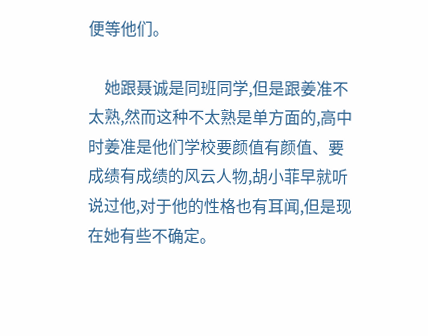便等他们。

    她跟聂诚是同班同学,但是跟姜准不太熟,然而这种不太熟是单方面的,高中时姜准是他们学校要颜值有颜值、要成绩有成绩的风云人物,胡小菲早就听说过他,对于他的性格也有耳闻,但是现在她有些不确定。